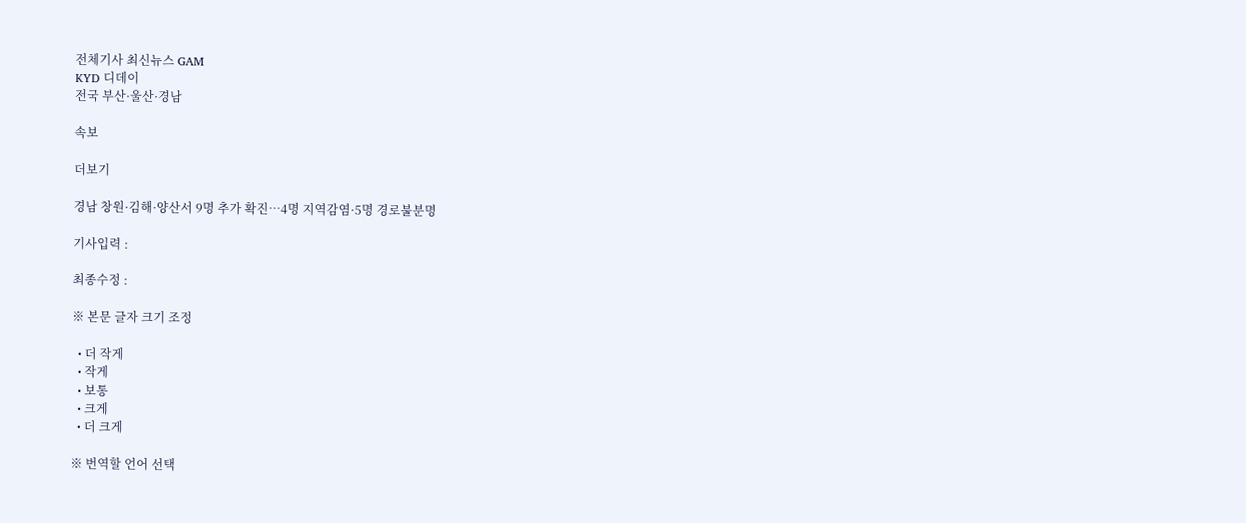전체기사 최신뉴스 GAM
KYD 디데이
전국 부산·울산·경남

속보

더보기

경남 창원·김해·양산서 9명 추가 확진…4명 지역감염·5명 경로불분명

기사입력 :

최종수정 :

※ 본문 글자 크기 조정

  • 더 작게
  • 작게
  • 보통
  • 크게
  • 더 크게

※ 번역할 언어 선택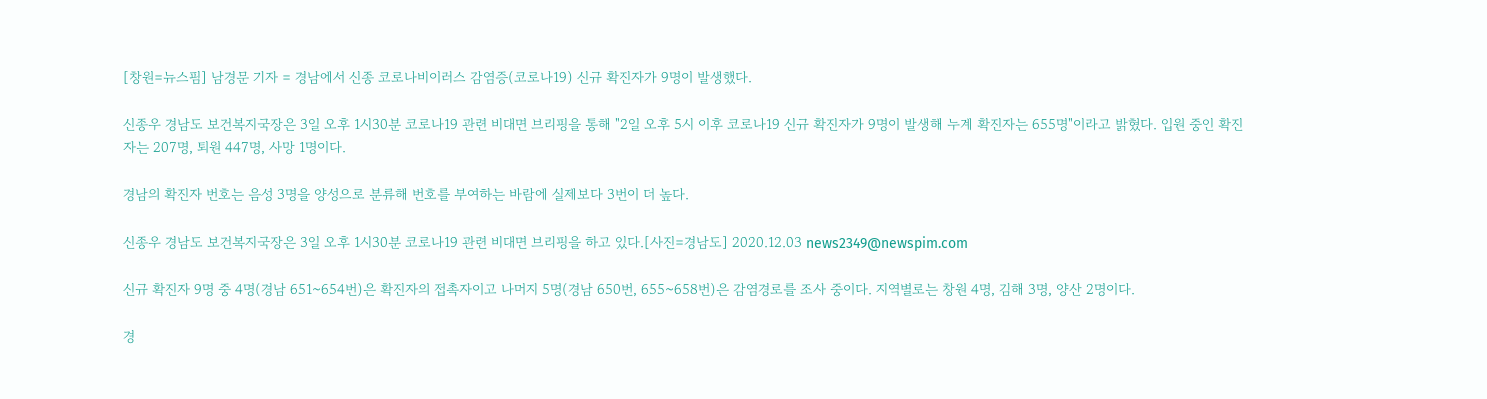[창원=뉴스핌] 남경문 기자 = 경남에서 신종 코로나비이러스 감염증(코로나19) 신규 확진자가 9명이 발생했다.

신종우 경남도 보건복지국장은 3일 오후 1시30분 코로나19 관련 비대면 브리핑을 통해 "2일 오후 5시 이후 코로나19 신규 확진자가 9명이 발생해 누계 확진자는 655명"이라고 밝혔다. 입원 중인 확진자는 207명, 퇴원 447명, 사망 1명이다.

경남의 확진자 번호는 음성 3명을 양성으로 분류해 번호를 부여하는 바람에 실제보다 3번이 더 높다.

신종우 경남도 보건복지국장은 3일 오후 1시30분 코로나19 관련 비대면 브리핑을 하고 있다.[사진=경남도] 2020.12.03 news2349@newspim.com

신규 확진자 9명 중 4명(경남 651~654번)은 확진자의 접촉자이고 나머지 5명(경남 650번, 655~658번)은 감염경로를 조사 중이다. 지역별로는 창원 4명, 김해 3명, 양산 2명이다.

경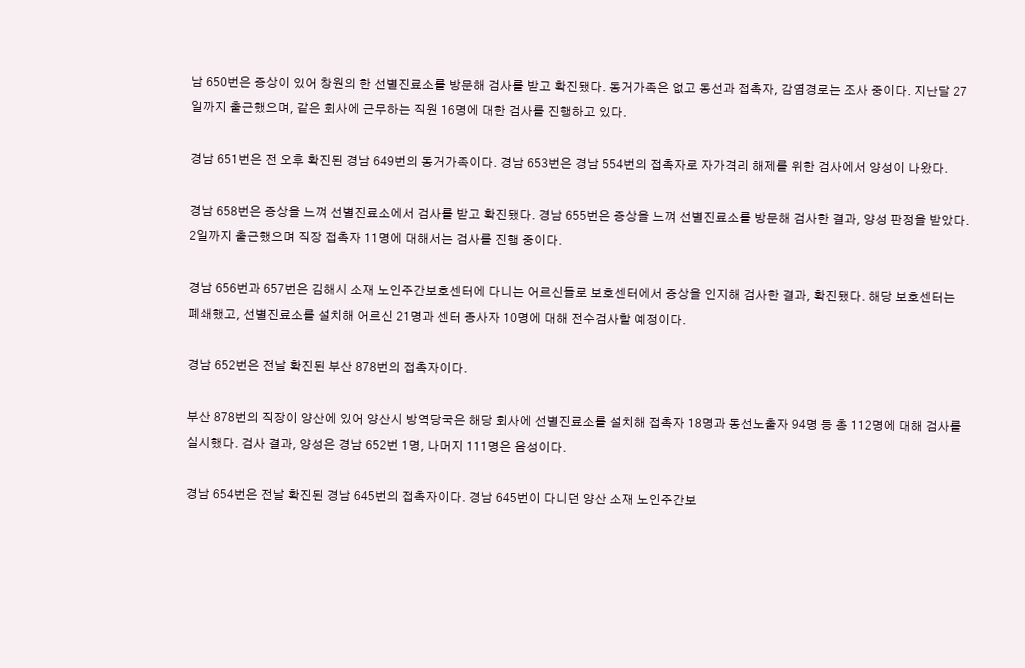남 650번은 증상이 있어 창원의 한 선별진료소를 방문해 검사를 받고 확진됐다. 동거가족은 없고 동선과 접촉자, 감염경로는 조사 중이다. 지난달 27일까지 출근했으며, 같은 회사에 근무하는 직원 16명에 대한 검사를 진행하고 있다.

경남 651번은 전 오후 확진된 경남 649번의 동거가족이다. 경남 653번은 경남 554번의 접촉자로 자가격리 해제를 위한 검사에서 양성이 나왔다.

경남 658번은 증상을 느껴 선별진료소에서 검사를 받고 확진됐다. 경남 655번은 증상을 느껴 선별진료소를 방문해 검사한 결과, 양성 판정을 받았다. 2일까지 출근했으며 직장 접촉자 11명에 대해서는 검사를 진행 중이다.

경남 656번과 657번은 김해시 소재 노인주간보호센터에 다니는 어르신들로 보호센터에서 증상을 인지해 검사한 결과, 확진됐다. 해당 보호센터는 폐쇄했고, 선별진료소를 설치해 어르신 21명과 센터 종사자 10명에 대해 전수검사할 예정이다.

경남 652번은 전날 확진된 부산 878번의 접촉자이다.

부산 878번의 직장이 양산에 있어 양산시 방역당국은 해당 회사에 선별진료소를 설치해 접촉자 18명과 동선노출자 94명 등 총 112명에 대해 검사를 실시했다. 검사 결과, 양성은 경남 652번 1명, 나머지 111명은 음성이다.

경남 654번은 전날 확진된 경남 645번의 접촉자이다. 경남 645번이 다니던 양산 소재 노인주간보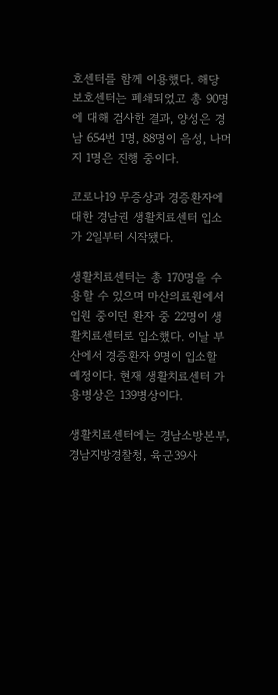호센터를 함께 이용했다. 해당 보호센터는 폐쇄되었고 총 90명에 대해 검사한 결과, 양성은 경남 654번 1명, 88명이 음성, 나머지 1명은 진행 중이다.

코로나19 무증상과 경증환자에 대한 경남권 생활치료센터 입소가 2일부터 시작됐다.

생활치료센터는 총 170명을 수용할 수 있으며 마산의료원에서 입원 중이던 환자 중 22명이 생활치료센터로 입소했다. 이날 부산에서 경증환자 9명이 입소할 예정이다. 현재 생활치료센터 가용병상은 139병상이다.

생활치료센터에는 경남소방본부, 경남지방경찰청, 육군39사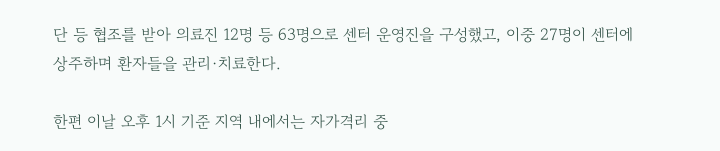단 등 협조를 받아 의료진 12명 등 63명으로 센터 운영진을 구성했고, 이중 27명이 센터에 상주하며 환자들을 관리·치료한다.

한편 이날 오후 1시 기준 지역 내에서는 자가격리 중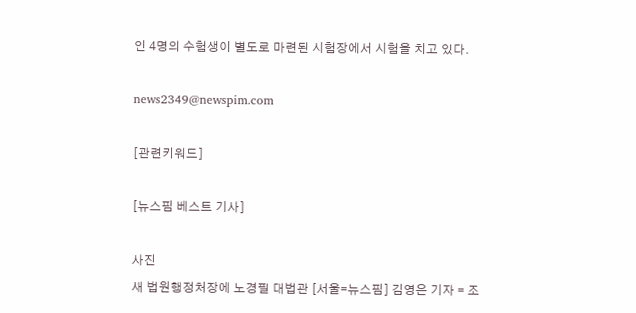인 4명의 수험생이 별도로 마련된 시험장에서 시험을 치고 있다.

news2349@newspim.com

[관련키워드]

[뉴스핌 베스트 기사]

사진
새 법원행정처장에 노경필 대법관 [서울=뉴스핌] 김영은 기자 = 조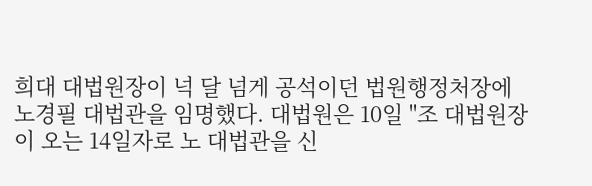희대 대법원장이 넉 달 넘게 공석이던 법원행정처장에 노경필 대법관을 임명했다. 대법원은 10일 "조 대법원장이 오는 14일자로 노 대법관을 신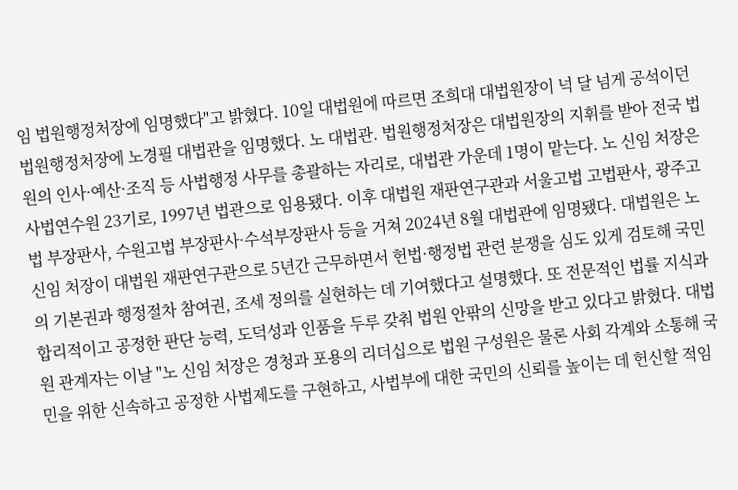임 법원행정처장에 임명했다"고 밝혔다. 10일 대법원에 따르면 조희대 대법원장이 넉 달 넘게 공석이던 법원행정처장에 노경필 대법관을 임명했다. 노 대법관. 법원행정처장은 대법원장의 지휘를 받아 전국 법원의 인사·예산·조직 등 사법행정 사무를 총괄하는 자리로, 대법관 가운데 1명이 맡는다. 노 신임 처장은 사법연수원 23기로, 1997년 법관으로 임용됐다. 이후 대법원 재판연구관과 서울고법 고법판사, 광주고법 부장판사, 수원고법 부장판사·수석부장판사 등을 거쳐 2024년 8월 대법관에 임명됐다. 대법원은 노 신임 처장이 대법원 재판연구관으로 5년간 근무하면서 헌법·행정법 관련 분쟁을 심도 있게 검토해 국민의 기본권과 행정절차 참여권, 조세 정의를 실현하는 데 기여했다고 설명했다. 또 전문적인 법률 지식과 합리적이고 공정한 판단 능력, 도덕성과 인품을 두루 갖춰 법원 안팎의 신망을 받고 있다고 밝혔다. 대법원 관계자는 이날 "노 신임 처장은 경청과 포용의 리더십으로 법원 구성원은 물론 사회 각계와 소통해 국민을 위한 신속하고 공정한 사법제도를 구현하고, 사법부에 대한 국민의 신뢰를 높이는 데 헌신할 적임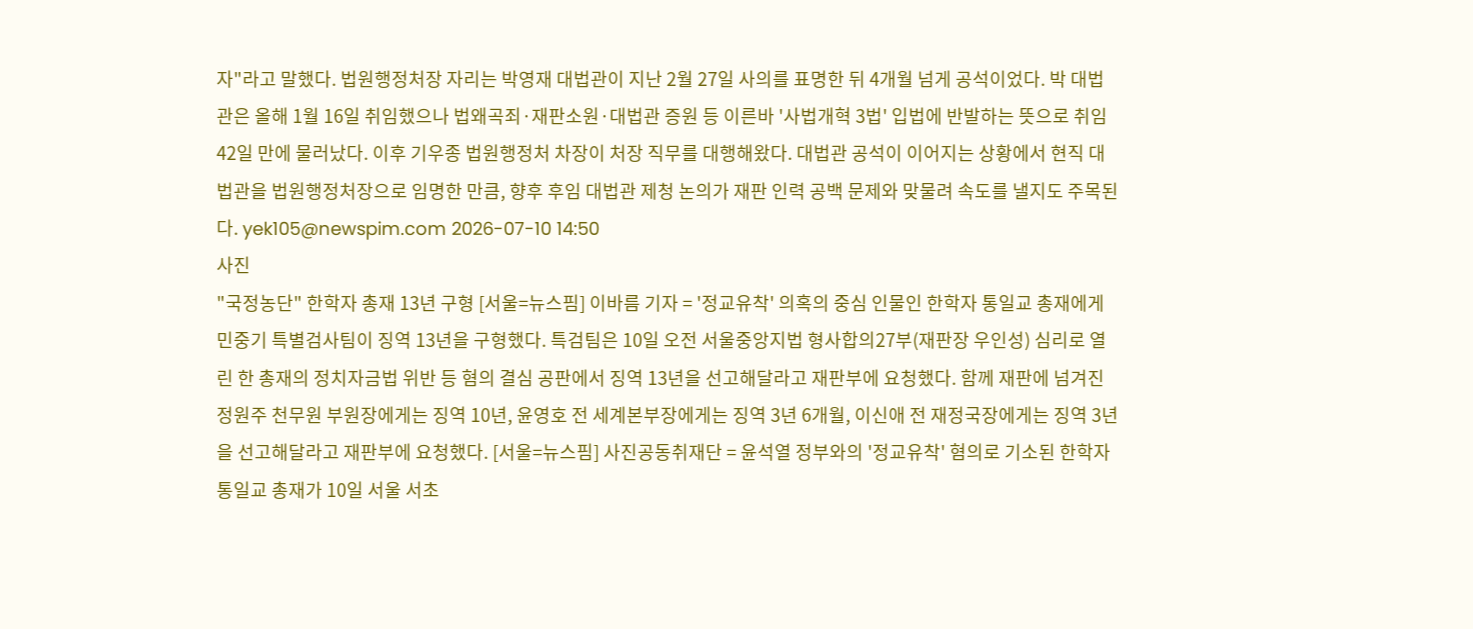자"라고 말했다. 법원행정처장 자리는 박영재 대법관이 지난 2월 27일 사의를 표명한 뒤 4개월 넘게 공석이었다. 박 대법관은 올해 1월 16일 취임했으나 법왜곡죄·재판소원·대법관 증원 등 이른바 '사법개혁 3법' 입법에 반발하는 뜻으로 취임 42일 만에 물러났다. 이후 기우종 법원행정처 차장이 처장 직무를 대행해왔다. 대법관 공석이 이어지는 상황에서 현직 대법관을 법원행정처장으로 임명한 만큼, 향후 후임 대법관 제청 논의가 재판 인력 공백 문제와 맞물려 속도를 낼지도 주목된다. yek105@newspim.com 2026-07-10 14:50
사진
"국정농단" 한학자 총재 13년 구형 [서울=뉴스핌] 이바름 기자 = '정교유착' 의혹의 중심 인물인 한학자 통일교 총재에게 민중기 특별검사팀이 징역 13년을 구형했다. 특검팀은 10일 오전 서울중앙지법 형사합의27부(재판장 우인성) 심리로 열린 한 총재의 정치자금법 위반 등 혐의 결심 공판에서 징역 13년을 선고해달라고 재판부에 요청했다. 함께 재판에 넘겨진 정원주 천무원 부원장에게는 징역 10년, 윤영호 전 세계본부장에게는 징역 3년 6개월, 이신애 전 재정국장에게는 징역 3년을 선고해달라고 재판부에 요청했다. [서울=뉴스핌] 사진공동취재단 = 윤석열 정부와의 '정교유착' 혐의로 기소된 한학자 통일교 총재가 10일 서울 서초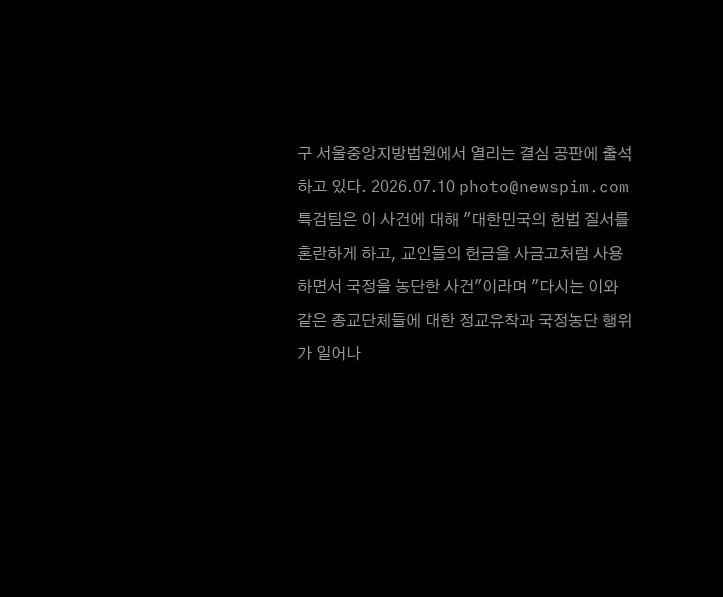구 서울중앙지방법원에서 열리는 결심 공판에 출석하고 있다. 2026.07.10 photo@newspim.com 특검팀은 이 사건에 대해 "대한민국의 헌법 질서를 혼란하게 하고, 교인들의 헌금을 사금고처럼 사용하면서 국정을 농단한 사건"이라며 "다시는 이와 같은 종교단체들에 대한 정교유착과 국정농단 행위가 일어나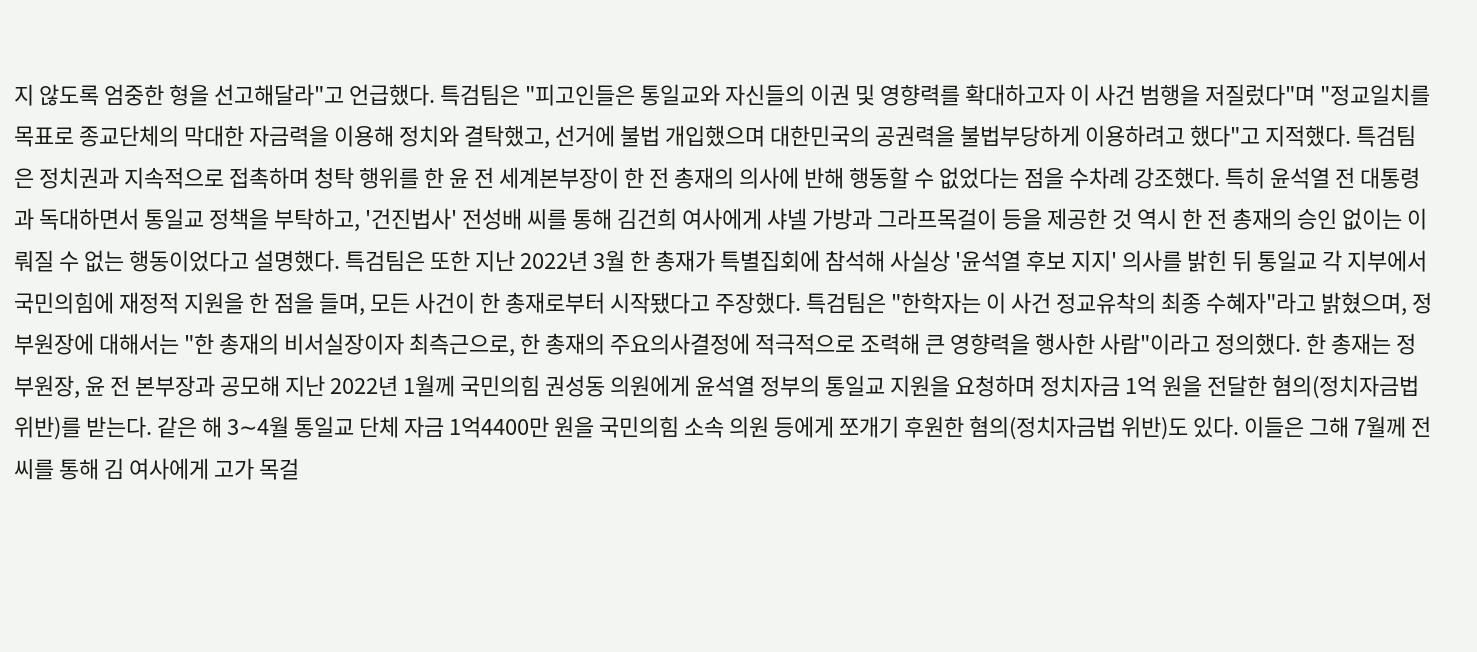지 않도록 엄중한 형을 선고해달라"고 언급했다. 특검팀은 "피고인들은 통일교와 자신들의 이권 및 영향력를 확대하고자 이 사건 범행을 저질렀다"며 "정교일치를 목표로 종교단체의 막대한 자금력을 이용해 정치와 결탁했고, 선거에 불법 개입했으며 대한민국의 공권력을 불법부당하게 이용하려고 했다"고 지적했다. 특검팀은 정치권과 지속적으로 접촉하며 청탁 행위를 한 윤 전 세계본부장이 한 전 총재의 의사에 반해 행동할 수 없었다는 점을 수차례 강조했다. 특히 윤석열 전 대통령과 독대하면서 통일교 정책을 부탁하고, '건진법사' 전성배 씨를 통해 김건희 여사에게 샤넬 가방과 그라프목걸이 등을 제공한 것 역시 한 전 총재의 승인 없이는 이뤄질 수 없는 행동이었다고 설명했다. 특검팀은 또한 지난 2022년 3월 한 총재가 특별집회에 참석해 사실상 '윤석열 후보 지지' 의사를 밝힌 뒤 통일교 각 지부에서 국민의힘에 재정적 지원을 한 점을 들며, 모든 사건이 한 총재로부터 시작됐다고 주장했다. 특검팀은 "한학자는 이 사건 정교유착의 최종 수혜자"라고 밝혔으며, 정 부원장에 대해서는 "한 총재의 비서실장이자 최측근으로, 한 총재의 주요의사결정에 적극적으로 조력해 큰 영향력을 행사한 사람"이라고 정의했다. 한 총재는 정 부원장, 윤 전 본부장과 공모해 지난 2022년 1월께 국민의힘 권성동 의원에게 윤석열 정부의 통일교 지원을 요청하며 정치자금 1억 원을 전달한 혐의(정치자금법 위반)를 받는다. 같은 해 3∼4월 통일교 단체 자금 1억4400만 원을 국민의힘 소속 의원 등에게 쪼개기 후원한 혐의(정치자금법 위반)도 있다. 이들은 그해 7월께 전 씨를 통해 김 여사에게 고가 목걸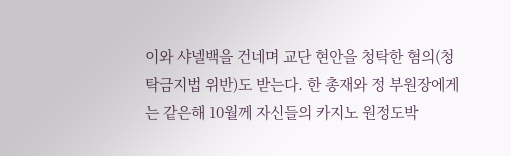이와 샤넬백을 건네며 교단 현안을 청탁한 혐의(청탁금지법 위반)도 받는다. 한 총재와 정 부원장에게는 같은해 10월께 자신들의 카지노 원정도박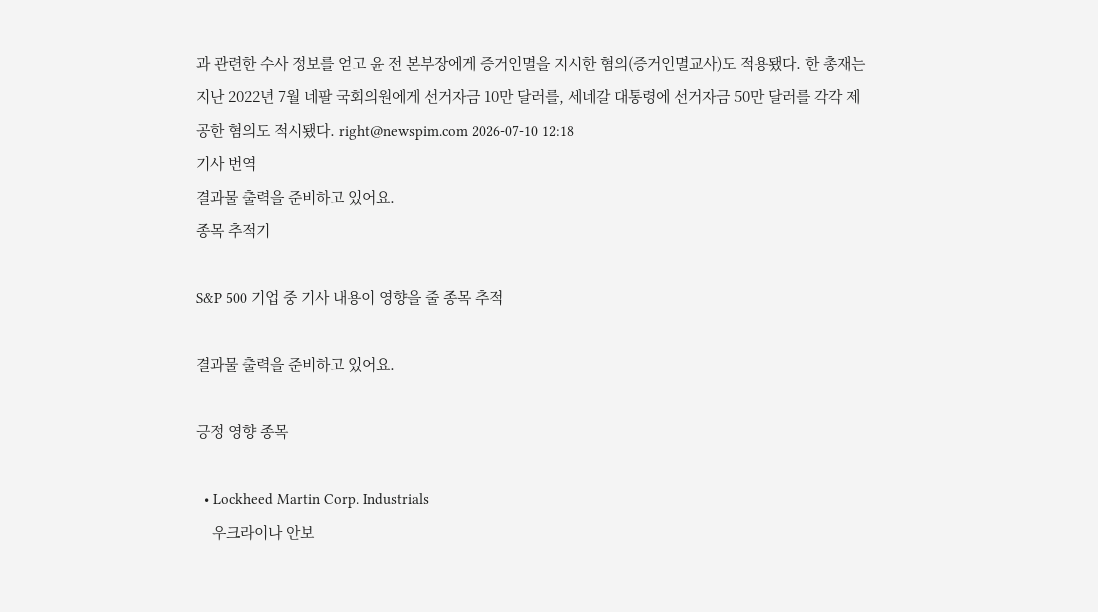과 관련한 수사 정보를 얻고 윤 전 본부장에게 증거인멸을 지시한 혐의(증거인멸교사)도 적용됐다. 한 총재는 지난 2022년 7월 네팔 국회의원에게 선거자금 10만 달러를, 세네갈 대통령에 선거자금 50만 달러를 각각 제공한 혐의도 적시됐다. right@newspim.com 2026-07-10 12:18
기사 번역
결과물 출력을 준비하고 있어요.
종목 추적기

S&P 500 기업 중 기사 내용이 영향을 줄 종목 추적

결과물 출력을 준비하고 있어요.

긍정 영향 종목

  • Lockheed Martin Corp. Industrials
    우크라이나 안보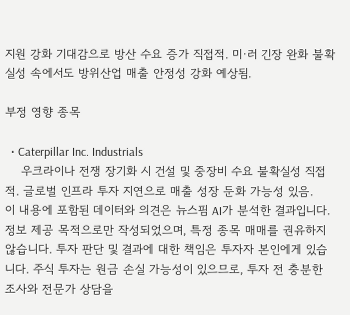지원 강화 기대감으로 방산 수요 증가 직접적. 미·러 긴장 완화 불확실성 속에서도 방위산업 매출 안정성 강화 예상됨.

부정 영향 종목

  • Caterpillar Inc. Industrials
    우크라이나 전쟁 장기화 시 건설 및 중장비 수요 불확실성 직접적. 글로벌 인프라 투자 지연으로 매출 성장 둔화 가능성 있음.
이 내용에 포함된 데이터와 의견은 뉴스핌 AI가 분석한 결과입니다. 정보 제공 목적으로만 작성되었으며, 특정 종목 매매를 권유하지 않습니다. 투자 판단 및 결과에 대한 책임은 투자자 본인에게 있습니다. 주식 투자는 원금 손실 가능성이 있으므로, 투자 전 충분한 조사와 전문가 상담을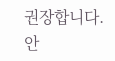권장합니다.
안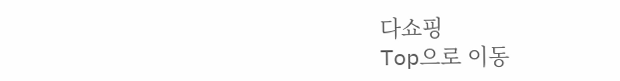다쇼핑
Top으로 이동